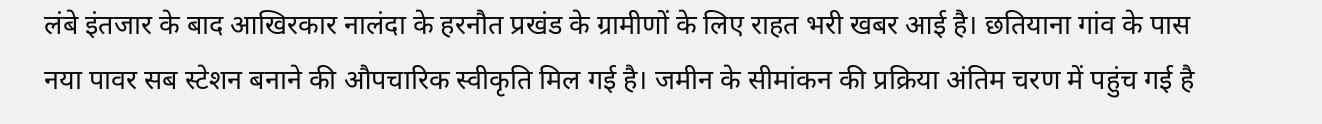लंबे इंतजार के बाद आखिरकार नालंदा के हरनौत प्रखंड के ग्रामीणों के लिए राहत भरी खबर आई है। छतियाना गांव के पास नया पावर सब स्टेशन बनाने की औपचारिक स्वीकृति मिल गई है। जमीन के सीमांकन की प्रक्रिया अंतिम चरण में पहुंच गई है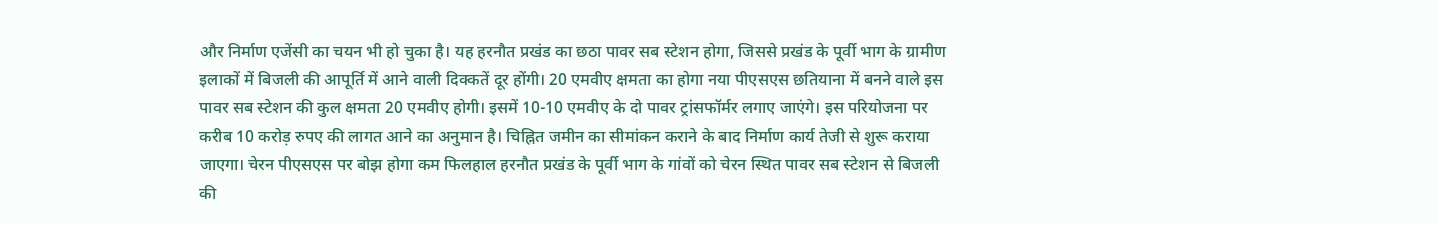और निर्माण एजेंसी का चयन भी हो चुका है। यह हरनौत प्रखंड का छठा पावर सब स्टेशन होगा, जिससे प्रखंड के पूर्वी भाग के ग्रामीण इलाकों में बिजली की आपूर्ति में आने वाली दिक्कतें दूर होंगी। 20 एमवीए क्षमता का होगा नया पीएसएस छतियाना में बनने वाले इस पावर सब स्टेशन की कुल क्षमता 20 एमवीए होगी। इसमें 10-10 एमवीए के दो पावर ट्रांसफॉर्मर लगाए जाएंगे। इस परियोजना पर करीब 10 करोड़ रुपए की लागत आने का अनुमान है। चिह्नित जमीन का सीमांकन कराने के बाद निर्माण कार्य तेजी से शुरू कराया जाएगा। चेरन पीएसएस पर बोझ होगा कम फिलहाल हरनौत प्रखंड के पूर्वी भाग के गांवों को चेरन स्थित पावर सब स्टेशन से बिजली की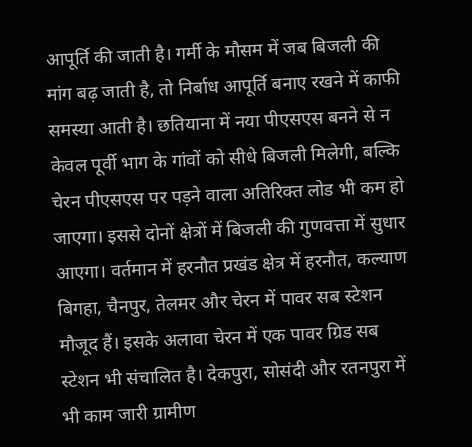आपूर्ति की जाती है। गर्मी के मौसम में जब बिजली की मांग बढ़ जाती है, तो निर्बाध आपूर्ति बनाए रखने में काफी समस्या आती है। छतियाना में नया पीएसएस बनने से न केवल पूर्वी भाग के गांवों को सीधे बिजली मिलेगी, बल्कि चेरन पीएसएस पर पड़ने वाला अतिरिक्त लोड भी कम हो जाएगा। इससे दोनों क्षेत्रों में बिजली की गुणवत्ता में सुधार आएगा। वर्तमान में हरनौत प्रखंड क्षेत्र में हरनौत, कल्याण बिगहा, चैनपुर, तेलमर और चेरन में पावर सब स्टेशन मौजूद हैं। इसके अलावा चेरन में एक पावर ग्रिड सब स्टेशन भी संचालित है। देकपुरा, सोसंदी और रतनपुरा में भी काम जारी ग्रामीण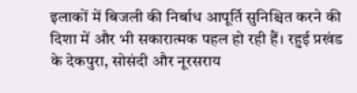इलाकों में बिजली की निर्बाध आपूर्ति सुनिश्चित करने की दिशा में और भी सकारात्मक पहल हो रही हैं। रहुई प्रखंड के देकपुरा, सोसंदी और नूरसराय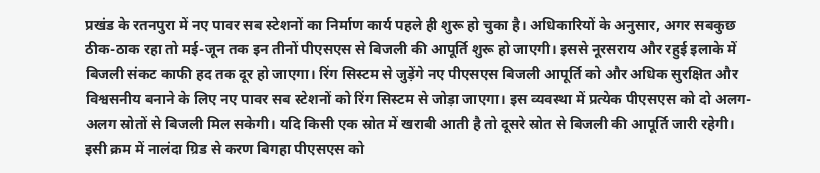प्रखंड के रतनपुरा में नए पावर सब स्टेशनों का निर्माण कार्य पहले ही शुरू हो चुका है। अधिकारियों के अनुसार, अगर सबकुछ ठीक-ठाक रहा तो मई-जून तक इन तीनों पीएसएस से बिजली की आपूर्ति शुरू हो जाएगी। इससे नूरसराय और रहुई इलाके में बिजली संकट काफी हद तक दूर हो जाएगा। रिंग सिस्टम से जुड़ेंगे नए पीएसएस बिजली आपूर्ति को और अधिक सुरक्षित और विश्वसनीय बनाने के लिए नए पावर सब स्टेशनों को रिंग सिस्टम से जोड़ा जाएगा। इस व्यवस्था में प्रत्येक पीएसएस को दो अलग-अलग स्रोतों से बिजली मिल सकेगी। यदि किसी एक स्रोत में खराबी आती है तो दूसरे स्रोत से बिजली की आपूर्ति जारी रहेगी। इसी क्रम में नालंदा ग्रिड से करण बिगहा पीएसएस को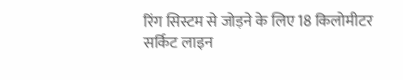रिंग सिस्टम से जोड़ने के लिए 18 किलोमीटर सर्किट लाइन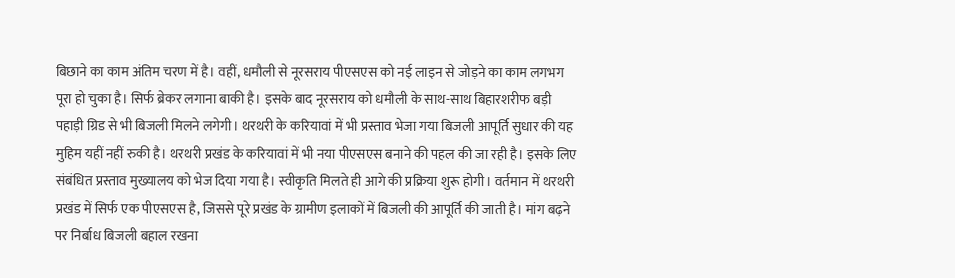बिछाने का काम अंतिम चरण में है। वहीं, धमौली से नूरसराय पीएसएस को नई लाइन से जोड़ने का काम लगभग पूरा हो चुका है। सिर्फ ब्रेकर लगाना बाकी है। इसके बाद नूरसराय को धमौली के साथ-साथ बिहारशरीफ बड़ी पहाड़ी ग्रिड से भी बिजली मिलने लगेगी। थरथरी के करियावां में भी प्रस्ताव भेजा गया बिजली आपूर्ति सुधार की यह मुहिम यहीं नहीं रुकी है। थरथरी प्रखंड के करियावां में भी नया पीएसएस बनाने की पहल की जा रही है। इसके लिए संबंधित प्रस्ताव मुख्यालय को भेज दिया गया है। स्वीकृति मिलते ही आगे की प्रक्रिया शुरू होगी। वर्तमान में थरथरी प्रखंड में सिर्फ एक पीएसएस है, जिससे पूरे प्रखंड के ग्रामीण इलाकों में बिजली की आपूर्ति की जाती है। मांग बढ़ने पर निर्बाध बिजली बहाल रखना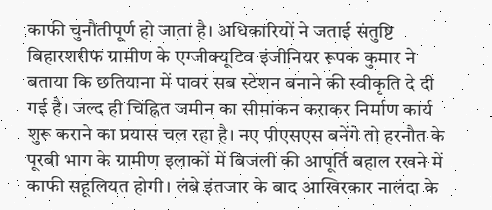काफी चुनौतीपूर्ण हो जाता है। अधिकारियों ने जताई संतुष्टि बिहारशरीफ ग्रामीण के एग्जीक्यूटिव इंजीनियर रूपक कुमार ने बताया कि छतियाना में पावर सब स्टेशन बनाने की स्वीकृति दे दी गई है। जल्द ही चिह्नित जमीन का सीमांकन कराकर निर्माण कार्य शुरू कराने का प्रयास चल रहा है। नए पीएसएस बनेंगे तो हरनौत के पूरबी भाग के ग्रामीण इलाकों में बिजली की आपूर्ति बहाल रखने में काफी सहूलियत होगी। लंबे इंतजार के बाद आखिरकार नालंदा के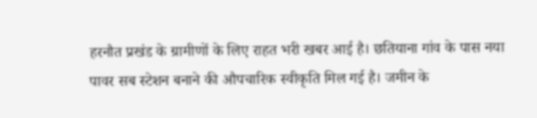हरनौत प्रखंड के ग्रामीणों के लिए राहत भरी खबर आई है। छतियाना गांव के पास नया पावर सब स्टेशन बनाने की औपचारिक स्वीकृति मिल गई है। जमीन के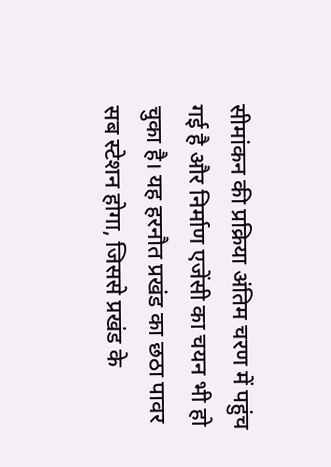सीमांकन की प्रक्रिया अंतिम चरण में पहुंच गई है और निर्माण एजेंसी का चयन भी हो चुका है। यह हरनौत प्रखंड का छठा पावर सब स्टेशन होगा, जिससे प्रखंड के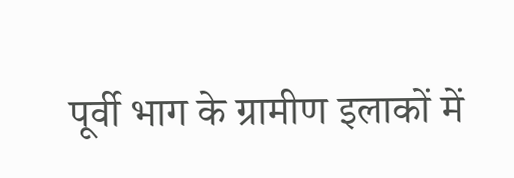पूर्वी भाग के ग्रामीण इलाकों में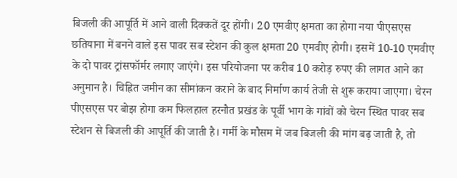बिजली की आपूर्ति में आने वाली दिक्कतें दूर होंगी। 20 एमवीए क्षमता का होगा नया पीएसएस छतियाना में बनने वाले इस पावर सब स्टेशन की कुल क्षमता 20 एमवीए होगी। इसमें 10-10 एमवीए के दो पावर ट्रांसफॉर्मर लगाए जाएंगे। इस परियोजना पर करीब 10 करोड़ रुपए की लागत आने का अनुमान है। चिह्नित जमीन का सीमांकन कराने के बाद निर्माण कार्य तेजी से शुरू कराया जाएगा। चेरन पीएसएस पर बोझ होगा कम फिलहाल हरनौत प्रखंड के पूर्वी भाग के गांवों को चेरन स्थित पावर सब स्टेशन से बिजली की आपूर्ति की जाती है। गर्मी के मौसम में जब बिजली की मांग बढ़ जाती है, तो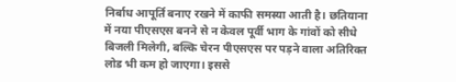निर्बाध आपूर्ति बनाए रखने में काफी समस्या आती है। छतियाना में नया पीएसएस बनने से न केवल पूर्वी भाग के गांवों को सीधे बिजली मिलेगी, बल्कि चेरन पीएसएस पर पड़ने वाला अतिरिक्त लोड भी कम हो जाएगा। इससे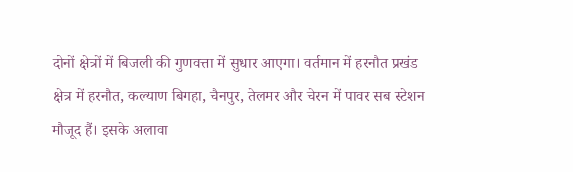दोनों क्षेत्रों में बिजली की गुणवत्ता में सुधार आएगा। वर्तमान में हरनौत प्रखंड क्षेत्र में हरनौत, कल्याण बिगहा, चैनपुर, तेलमर और चेरन में पावर सब स्टेशन मौजूद हैं। इसके अलावा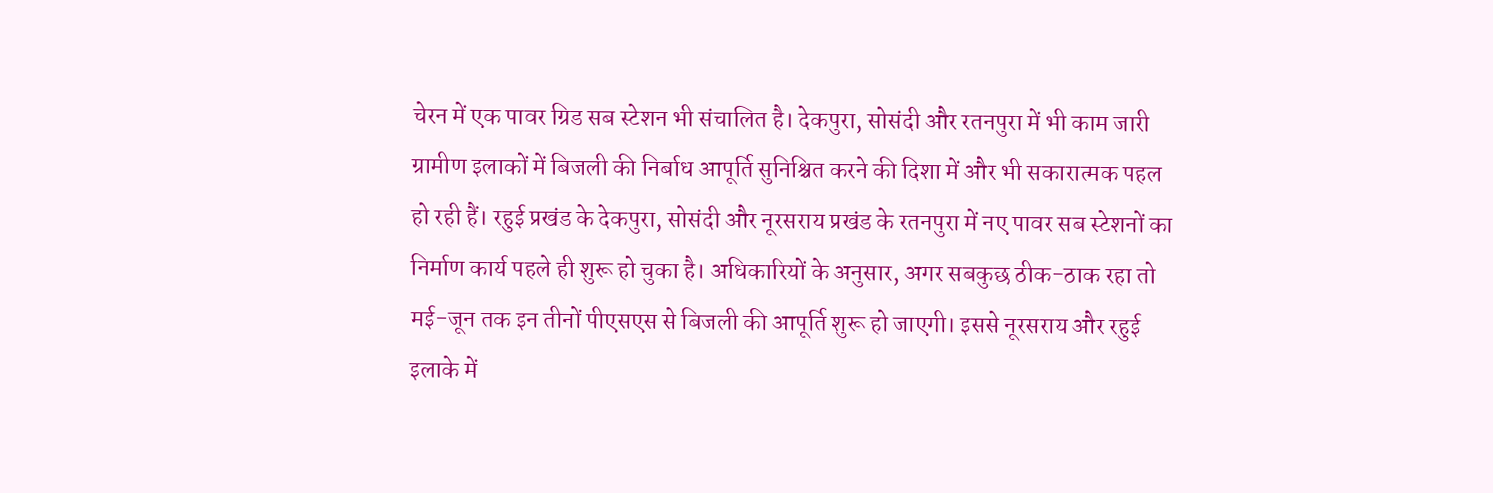चेरन में एक पावर ग्रिड सब स्टेशन भी संचालित है। देकपुरा, सोसंदी और रतनपुरा में भी काम जारी ग्रामीण इलाकों में बिजली की निर्बाध आपूर्ति सुनिश्चित करने की दिशा में और भी सकारात्मक पहल हो रही हैं। रहुई प्रखंड के देकपुरा, सोसंदी और नूरसराय प्रखंड के रतनपुरा में नए पावर सब स्टेशनों का निर्माण कार्य पहले ही शुरू हो चुका है। अधिकारियों के अनुसार, अगर सबकुछ ठीक-ठाक रहा तो मई-जून तक इन तीनों पीएसएस से बिजली की आपूर्ति शुरू हो जाएगी। इससे नूरसराय और रहुई इलाके में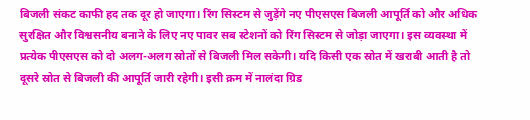बिजली संकट काफी हद तक दूर हो जाएगा। रिंग सिस्टम से जुड़ेंगे नए पीएसएस बिजली आपूर्ति को और अधिक सुरक्षित और विश्वसनीय बनाने के लिए नए पावर सब स्टेशनों को रिंग सिस्टम से जोड़ा जाएगा। इस व्यवस्था में प्रत्येक पीएसएस को दो अलग-अलग स्रोतों से बिजली मिल सकेगी। यदि किसी एक स्रोत में खराबी आती है तो दूसरे स्रोत से बिजली की आपूर्ति जारी रहेगी। इसी क्रम में नालंदा ग्रिड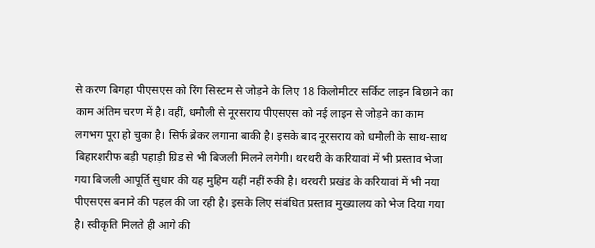से करण बिगहा पीएसएस को रिंग सिस्टम से जोड़ने के लिए 18 किलोमीटर सर्किट लाइन बिछाने का काम अंतिम चरण में है। वहीं, धमौली से नूरसराय पीएसएस को नई लाइन से जोड़ने का काम लगभग पूरा हो चुका है। सिर्फ ब्रेकर लगाना बाकी है। इसके बाद नूरसराय को धमौली के साथ-साथ बिहारशरीफ बड़ी पहाड़ी ग्रिड से भी बिजली मिलने लगेगी। थरथरी के करियावां में भी प्रस्ताव भेजा गया बिजली आपूर्ति सुधार की यह मुहिम यहीं नहीं रुकी है। थरथरी प्रखंड के करियावां में भी नया पीएसएस बनाने की पहल की जा रही है। इसके लिए संबंधित प्रस्ताव मुख्यालय को भेज दिया गया है। स्वीकृति मिलते ही आगे की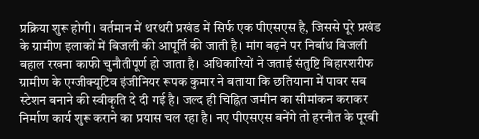प्रक्रिया शुरू होगी। वर्तमान में थरथरी प्रखंड में सिर्फ एक पीएसएस है, जिससे पूरे प्रखंड के ग्रामीण इलाकों में बिजली की आपूर्ति की जाती है। मांग बढ़ने पर निर्बाध बिजली बहाल रखना काफी चुनौतीपूर्ण हो जाता है। अधिकारियों ने जताई संतुष्टि बिहारशरीफ ग्रामीण के एग्जीक्यूटिव इंजीनियर रूपक कुमार ने बताया कि छतियाना में पावर सब स्टेशन बनाने की स्वीकृति दे दी गई है। जल्द ही चिह्नित जमीन का सीमांकन कराकर निर्माण कार्य शुरू कराने का प्रयास चल रहा है। नए पीएसएस बनेंगे तो हरनौत के पूरबी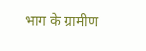भाग के ग्रामीण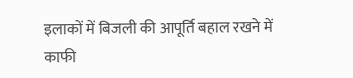इलाकों में बिजली की आपूर्ति बहाल रखने में काफी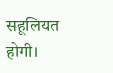सहूलियत होगी।